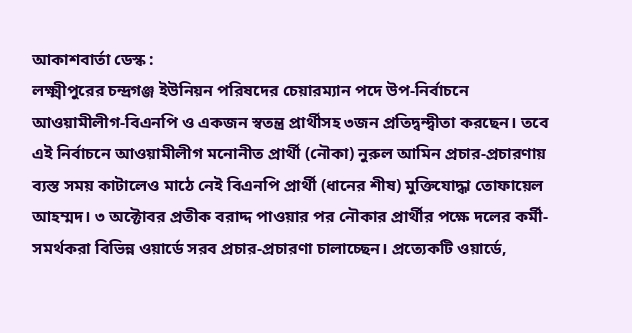আকাশবার্তা ডেস্ক :
লক্ষ্মীপুরের চন্দ্রগঞ্জ ইউনিয়ন পরিষদের চেয়ারম্যান পদে উপ-নির্বাচনে আওয়ামীলীগ-বিএনপি ও একজন স্বতন্ত্র প্রার্থীসহ ৩জন প্রতিদ্বন্দ্বীতা করছেন। তবে এই নির্বাচনে আওয়ামীলীগ মনোনীত প্রার্থী (নৌকা) নুরুল আমিন প্রচার-প্রচারণায় ব্যস্ত সময় কাটালেও মাঠে নেই বিএনপি প্রার্থী (ধানের শীষ) মুক্তিযোদ্ধা তোফায়েল আহম্মদ। ৩ অক্টোবর প্রতীক বরাদ্দ পাওয়ার পর নৌকার প্রার্থীর পক্ষে দলের কর্মী-সমর্থকরা বিভিন্ন ওয়ার্ডে সরব প্রচার-প্রচারণা চালাচ্ছেন। প্রত্যেকটি ওয়ার্ডে,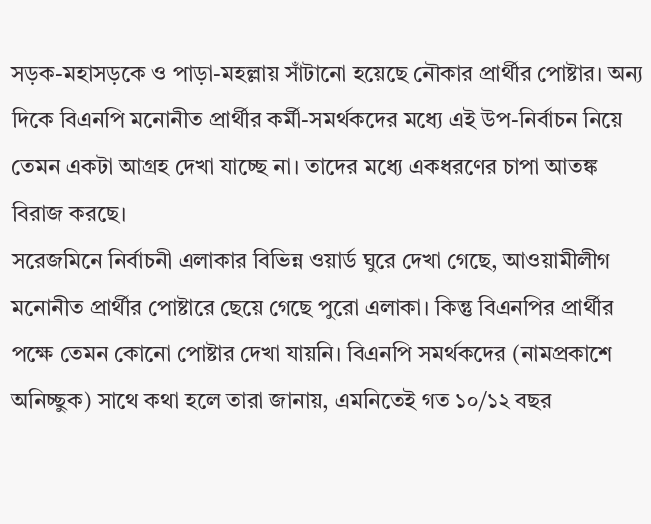সড়ক-মহাসড়কে ও পাড়া-মহল্লায় সাঁটানো হয়েছে নৌকার প্রার্থীর পোষ্টার। অন্য দিকে বিএনপি মনোনীত প্রার্থীর কর্মী-সমর্থকদের মধ্যে এই উপ-নির্বাচন নিয়ে তেমন একটা আগ্রহ দেখা যাচ্ছে না। তাদের মধ্যে একধরণের চাপা আতঙ্ক বিরাজ করছে।
সরেজমিনে নির্বাচনী এলাকার বিভিন্ন ওয়ার্ড ঘুরে দেখা গেছে, আওয়ামীলীগ মনোনীত প্রার্থীর পোষ্টারে ছেয়ে গেছে পুরো এলাকা। কিন্তু বিএনপির প্রার্থীর পক্ষে তেমন কোনো পোষ্টার দেখা যায়নি। বিএনপি সমর্থকদের (নামপ্রকাশে অনিচ্ছুক) সাথে কথা হলে তারা জানায়, এমনিতেই গত ১০/১২ বছর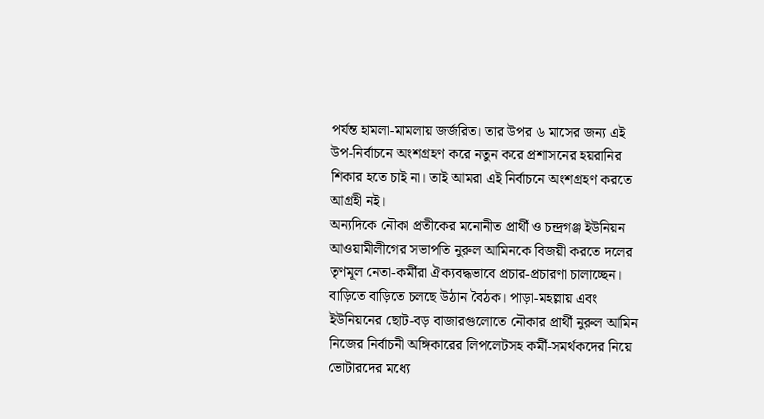পর্যন্ত হামলা-মামলায় জর্জরিত। তার উপর ৬ মাসের জন্য এই উপ-নির্বাচনে অংশগ্রহণ করে নতুন করে প্রশাসনের হয়রানির শিকার হতে চাই না। তাই আমরা এই নির্বাচনে অংশগ্রহণ করতে আগ্রহী নই।
অন্যদিকে নৌকা প্রতীকের মনোনীত প্রার্থী ও চন্দ্রগঞ্জ ইউনিয়ন আওয়ামীলীগের সভাপতি নুরুল আমিনকে বিজয়ী করতে দলের তৃণমূল নেতা-কর্মীরা ঐক্যবদ্ধভাবে প্রচার-প্রচারণা চালাচ্ছেন। বাড়িতে বাড়িতে চলছে উঠান বৈঠক। পাড়া-মহল্লায় এবং ইউনিয়নের ছোট-বড় বাজারগুলোতে নৌকার প্রার্থী নুরুল আমিন নিজের নির্বাচনী অঙ্গিকারের লিপলেটসহ কর্মী-সমর্থকদের নিয়ে ভোটারদের মধ্যে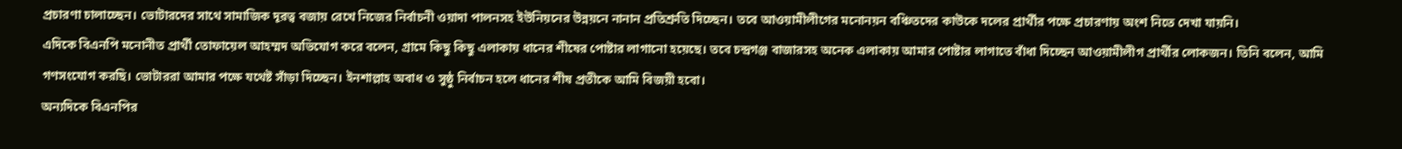প্রচারণা চালাচ্ছেন। ভোটারদের সাথে সামাজিক দূরত্ব বজায় রেখে নিজের নির্বাচনী ওয়াদা পালনসহ ইউনিয়নের উন্নয়নে নানান প্রতিশ্রুতি দিচ্ছেন। তবে আওয়ামীলীগের মনোনয়ন বঞ্চিতদের কাউকে দলের প্রার্থীর পক্ষে প্রচারণায় অংশ নিতে দেখা যায়নি।
এদিকে বিএনপি মনোনীত প্রার্থী তোফায়েল আহম্মদ অভিযোগ করে বলেন, গ্রামে কিছু কিছু এলাকায় ধানের শীষের পোষ্টার লাগানো হয়েছে। তবে চন্দ্রগঞ্জ বাজারসহ অনেক এলাকায় আমার পোষ্টার লাগাতে বাঁধা দিচ্ছেন আওয়ামীলীগ প্রার্থীর লোকজন। তিনি বলেন, আমি গণসংযোগ করছি। ভোটাররা আমার পক্ষে যথেষ্ট সাঁড়া দিচ্ছেন। ইনশাল্লাহ অবাধ ও সুষ্ঠু নির্বাচন হলে ধানের শীষ প্রতীকে আমি বিজয়ী হবো।
অন্যদিকে বিএনপির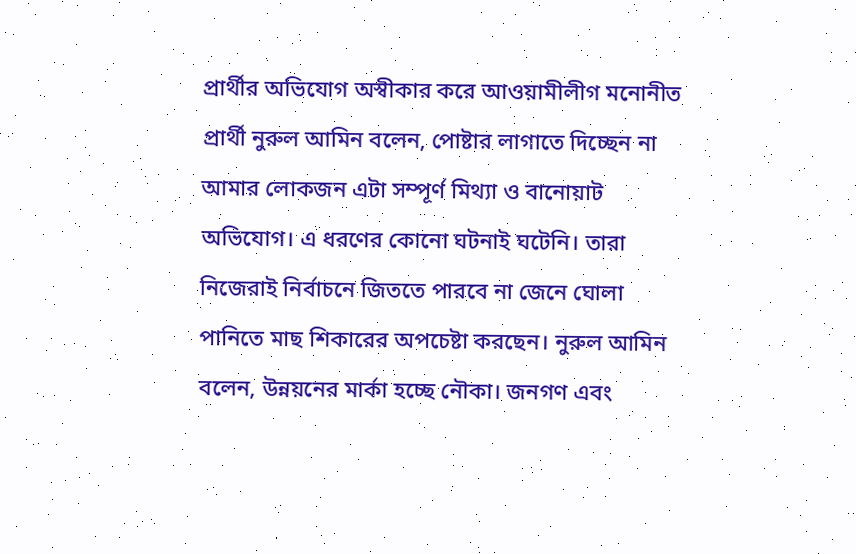প্রার্থীর অভিযোগ অস্বীকার করে আওয়ামীলীগ মনোনীত প্রার্থী নুরুল আমিন বলেন, পোষ্টার লাগাতে দিচ্ছেন না আমার লোকজন এটা সম্পূর্ণ মিথ্যা ও বানোয়াট অভিযোগ। এ ধরণের কোনো ঘটনাই ঘটেনি। তারা নিজেরাই নির্বাচনে জিততে পারবে না জেনে ঘোলা পানিতে মাছ শিকারের অপচেষ্টা করছেন। নুরুল আমিন বলেন, উন্নয়নের মার্কা হচ্ছে নৌকা। জনগণ এবং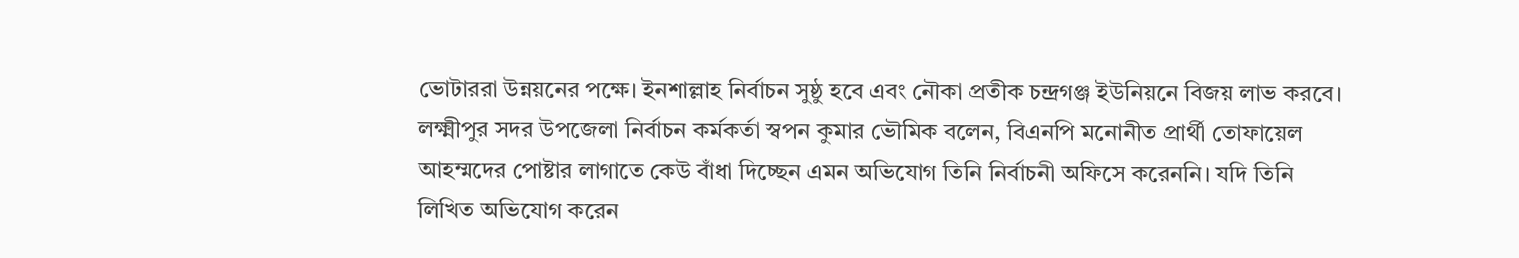ভোটাররা উন্নয়নের পক্ষে। ইনশাল্লাহ নির্বাচন সুষ্ঠু হবে এবং নৌকা প্রতীক চন্দ্রগঞ্জ ইউনিয়নে বিজয় লাভ করবে।
লক্ষ্মীপুর সদর উপজেলা নির্বাচন কর্মকর্তা স্বপন কুমার ভৌমিক বলেন, বিএনপি মনোনীত প্রার্থী তোফায়েল আহম্মদের পোষ্টার লাগাতে কেউ বাঁধা দিচ্ছেন এমন অভিযোগ তিনি নির্বাচনী অফিসে করেননি। যদি তিনি লিখিত অভিযোগ করেন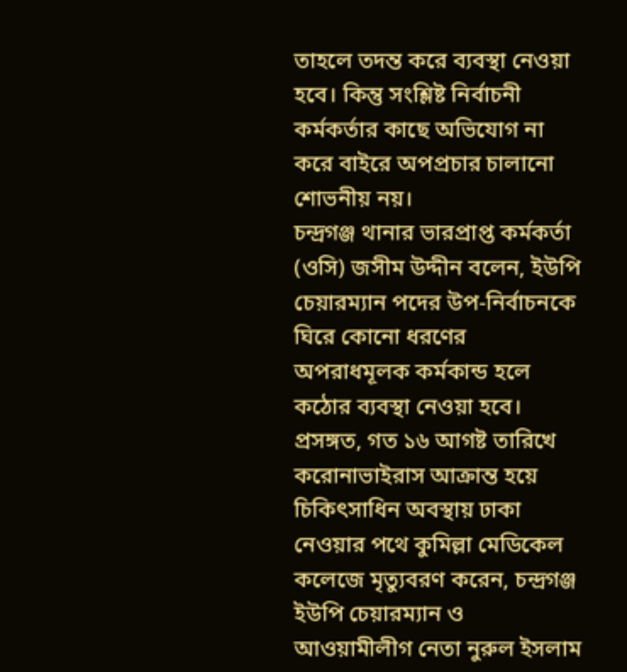তাহলে তদন্ত করে ব্যবস্থা নেওয়া হবে। কিন্তু সংশ্লিষ্ট নির্বাচনী কর্মকর্তার কাছে অভিযোগ না করে বাইরে অপপ্রচার চালানো শোভনীয় নয়।
চন্দ্রগঞ্জ থানার ভারপ্রাপ্ত কর্মকর্তা (ওসি) জসীম উদ্দীন বলেন, ইউপি চেয়ারম্যান পদের উপ-নির্বাচনকে ঘিরে কোনো ধরণের অপরাধমূলক কর্মকান্ড হলে কঠোর ব্যবস্থা নেওয়া হবে।
প্রসঙ্গত, গত ১৬ আগষ্ট তারিখে করোনাভাইরাস আক্রান্ত হয়ে চিকিৎসাধিন অবস্থায় ঢাকা নেওয়ার পথে কুমিল্লা মেডিকেল কলেজে মৃত্যুবরণ করেন, চন্দ্রগঞ্জ ইউপি চেয়ারম্যান ও আওয়ামীলীগ নেতা নুরুল ইসলাম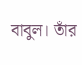বাবুল। তাঁর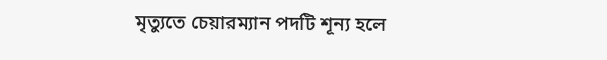মৃত্যুতে চেয়ারম্যান পদটি শূন্য হলে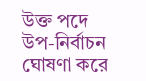উক্ত পদে উপ-নির্বাচন ঘোষণা করে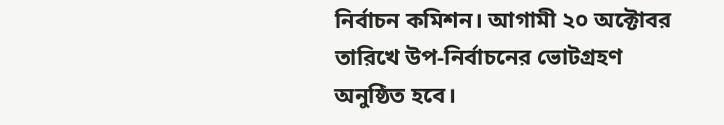নির্বাচন কমিশন। আগামী ২০ অক্টোবর তারিখে উপ-নির্বাচনের ভোটগ্রহণ অনুষ্ঠিত হবে।